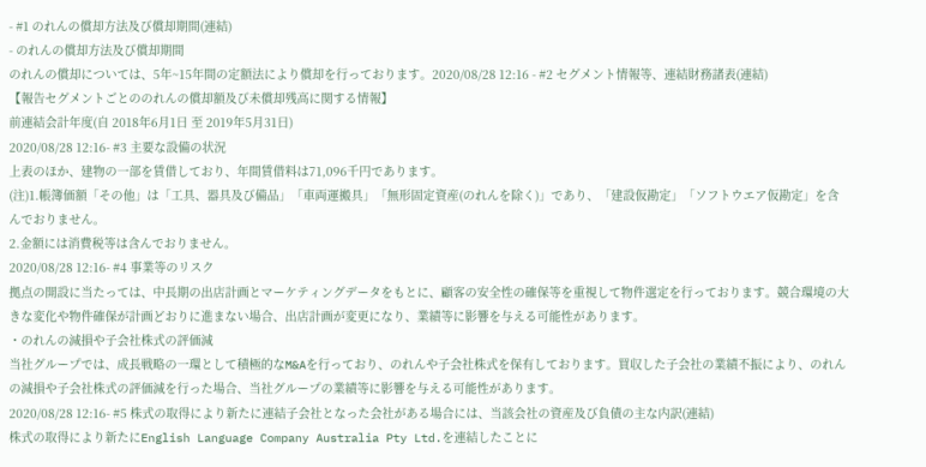- #1 のれんの償却方法及び償却期間(連結)
- のれんの償却方法及び償却期間
のれんの償却については、5年~15年間の定額法により償却を行っております。2020/08/28 12:16 - #2 セグメント情報等、連結財務諸表(連結)
【報告セグメントごとののれんの償却額及び未償却残高に関する情報】
前連結会計年度(自 2018年6月1日 至 2019年5月31日)
2020/08/28 12:16- #3 主要な設備の状況
上表のほか、建物の一部を賃借しており、年間賃借料は71,096千円であります。
(注)1.帳簿価額「その他」は「工具、器具及び備品」「車両運搬具」「無形固定資産(のれんを除く)」であり、「建設仮勘定」「ソフトウエア仮勘定」を含んでおりません。
2.金額には消費税等は含んでおりません。
2020/08/28 12:16- #4 事業等のリスク
拠点の開設に当たっては、中長期の出店計画とマーケティングデータをもとに、顧客の安全性の確保等を重視して物件選定を行っております。競合環境の大きな変化や物件確保が計画どおりに進まない場合、出店計画が変更になり、業績等に影響を与える可能性があります。
・のれんの減損や子会社株式の評価減
当社グループでは、成長戦略の一環として積極的なM&Aを行っており、のれんや子会社株式を保有しております。買収した子会社の業績不振により、のれんの減損や子会社株式の評価減を行った場合、当社グループの業績等に影響を与える可能性があります。
2020/08/28 12:16- #5 株式の取得により新たに連結子会社となった会社がある場合には、当該会社の資産及び負債の主な内訳(連結)
株式の取得により新たにEnglish Language Company Australia Pty Ltd.を連結したことに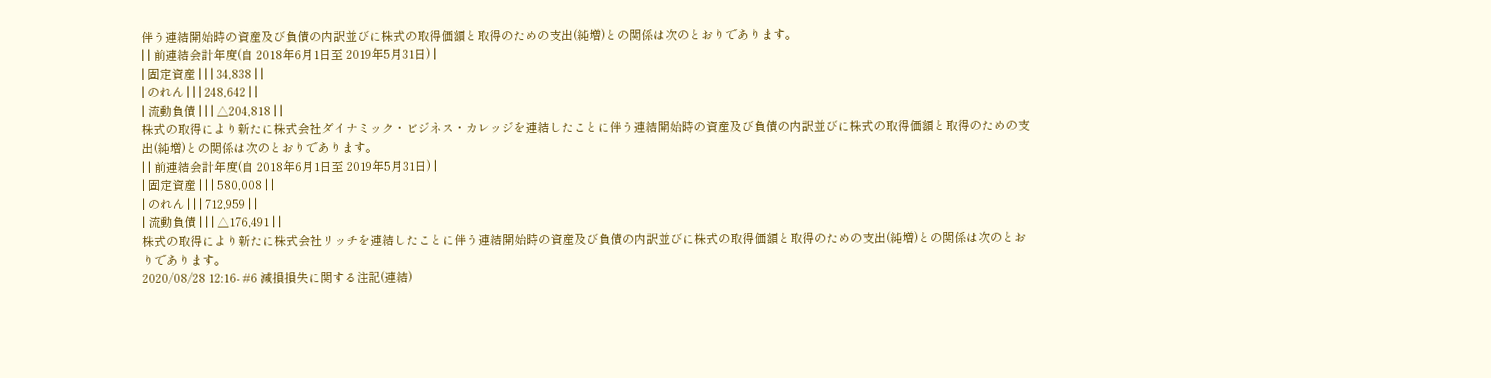伴う連結開始時の資産及び負債の内訳並びに株式の取得価額と取得のための支出(純増)との関係は次のとおりであります。
| | 前連結会計年度(自 2018年6月1日至 2019年5月31日) |
| 固定資産 | | | 34,838 | |
| のれん | | | 248,642 | |
| 流動負債 | | | △204,818 | |
株式の取得により新たに株式会社ダイナミック・ビジネス・カレッジを連結したことに伴う連結開始時の資産及び負債の内訳並びに株式の取得価額と取得のための支出(純増)との関係は次のとおりであります。
| | 前連結会計年度(自 2018年6月1日至 2019年5月31日) |
| 固定資産 | | | 580,008 | |
| のれん | | | 712,959 | |
| 流動負債 | | | △176,491 | |
株式の取得により新たに株式会社リッチを連結したことに伴う連結開始時の資産及び負債の内訳並びに株式の取得価額と取得のための支出(純増)との関係は次のとおりであります。
2020/08/28 12:16- #6 減損損失に関する注記(連結)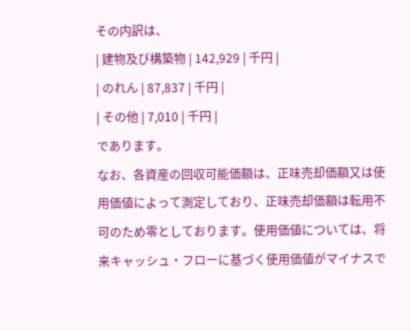その内訳は、
| 建物及び構築物 | 142,929 | 千円 |
| のれん | 87,837 | 千円 |
| その他 | 7,010 | 千円 |
であります。
なお、各資産の回収可能価額は、正味売却価額又は使用価値によって測定しており、正味売却価額は転用不可のため零としております。使用価値については、将来キャッシュ・フローに基づく使用価値がマイナスで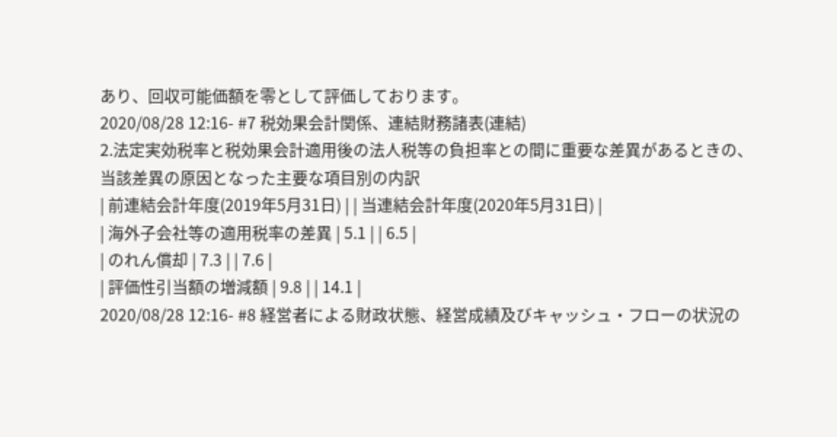あり、回収可能価額を零として評価しております。
2020/08/28 12:16- #7 税効果会計関係、連結財務諸表(連結)
2.法定実効税率と税効果会計適用後の法人税等の負担率との間に重要な差異があるときの、当該差異の原因となった主要な項目別の内訳
| 前連結会計年度(2019年5月31日) | | 当連結会計年度(2020年5月31日) |
| 海外子会社等の適用税率の差異 | 5.1 | | 6.5 |
| のれん償却 | 7.3 | | 7.6 |
| 評価性引当額の増減額 | 9.8 | | 14.1 |
2020/08/28 12:16- #8 経営者による財政状態、経営成績及びキャッシュ・フローの状況の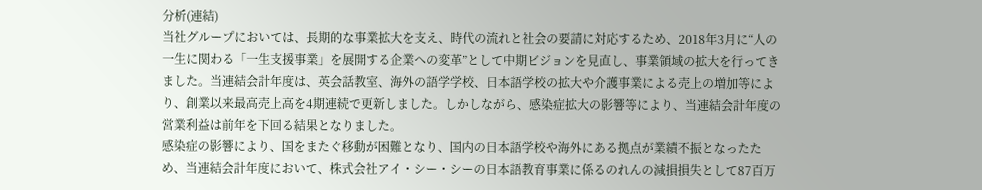分析(連結)
当社グループにおいては、長期的な事業拡大を支え、時代の流れと社会の要請に対応するため、2018年3月に“人の一生に関わる「一生支援事業」を展開する企業への変革”として中期ビジョンを見直し、事業領域の拡大を行ってきました。当連結会計年度は、英会話教室、海外の語学学校、日本語学校の拡大や介護事業による売上の増加等により、創業以来最高売上高を4期連続で更新しました。しかしながら、感染症拡大の影響等により、当連結会計年度の営業利益は前年を下回る結果となりました。
感染症の影響により、国をまたぐ移動が困難となり、国内の日本語学校や海外にある拠点が業績不振となったため、当連結会計年度において、株式会社アイ・シー・シーの日本語教育事業に係るのれんの減損損失として87百万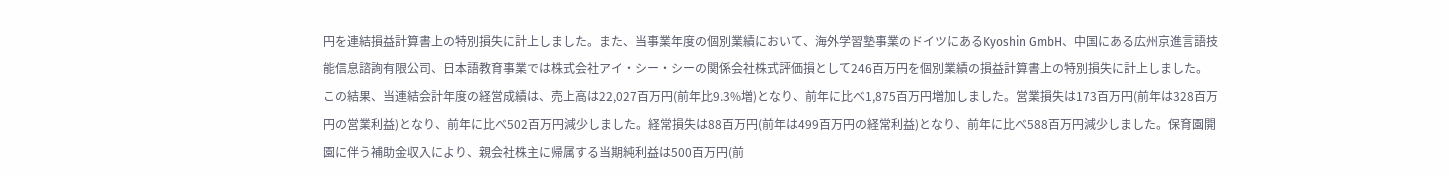円を連結損益計算書上の特別損失に計上しました。また、当事業年度の個別業績において、海外学習塾事業のドイツにあるKyoshin GmbH、中国にある広州京進言語技能信息諮詢有限公司、日本語教育事業では株式会社アイ・シー・シーの関係会社株式評価損として246百万円を個別業績の損益計算書上の特別損失に計上しました。
この結果、当連結会計年度の経営成績は、売上高は22,027百万円(前年比9.3%増)となり、前年に比べ1,875百万円増加しました。営業損失は173百万円(前年は328百万円の営業利益)となり、前年に比べ502百万円減少しました。経常損失は88百万円(前年は499百万円の経常利益)となり、前年に比べ588百万円減少しました。保育園開園に伴う補助金収入により、親会社株主に帰属する当期純利益は500百万円(前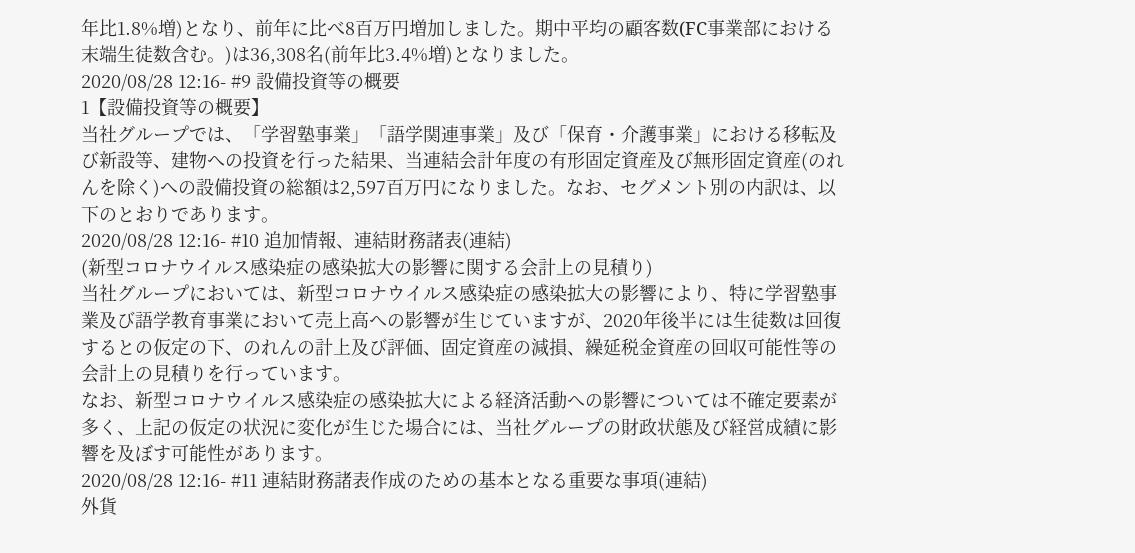年比1.8%増)となり、前年に比べ8百万円増加しました。期中平均の顧客数(FC事業部における末端生徒数含む。)は36,308名(前年比3.4%増)となりました。
2020/08/28 12:16- #9 設備投資等の概要
1【設備投資等の概要】
当社グループでは、「学習塾事業」「語学関連事業」及び「保育・介護事業」における移転及び新設等、建物への投資を行った結果、当連結会計年度の有形固定資産及び無形固定資産(のれんを除く)への設備投資の総額は2,597百万円になりました。なお、セグメント別の内訳は、以下のとおりであります。
2020/08/28 12:16- #10 追加情報、連結財務諸表(連結)
(新型コロナウイルス感染症の感染拡大の影響に関する会計上の見積り)
当社グループにおいては、新型コロナウイルス感染症の感染拡大の影響により、特に学習塾事業及び語学教育事業において売上高への影響が生じていますが、2020年後半には生徒数は回復するとの仮定の下、のれんの計上及び評価、固定資産の減損、繰延税金資産の回収可能性等の会計上の見積りを行っています。
なお、新型コロナウイルス感染症の感染拡大による経済活動への影響については不確定要素が多く、上記の仮定の状況に変化が生じた場合には、当社グループの財政状態及び経営成績に影響を及ぼす可能性があります。
2020/08/28 12:16- #11 連結財務諸表作成のための基本となる重要な事項(連結)
外貨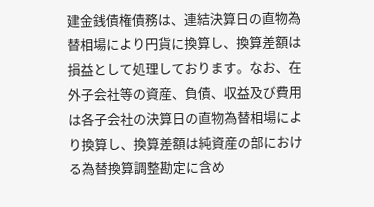建金銭債権債務は、連結決算日の直物為替相場により円貨に換算し、換算差額は損益として処理しております。なお、在外子会社等の資産、負債、収益及び費用は各子会社の決算日の直物為替相場により換算し、換算差額は純資産の部における為替換算調整勘定に含め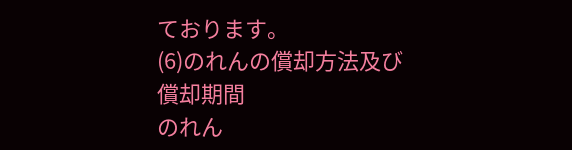ております。
(6)のれんの償却方法及び償却期間
のれん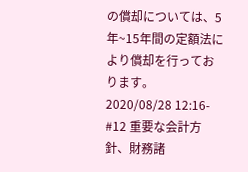の償却については、5年~15年間の定額法により償却を行っております。
2020/08/28 12:16- #12 重要な会計方針、財務諸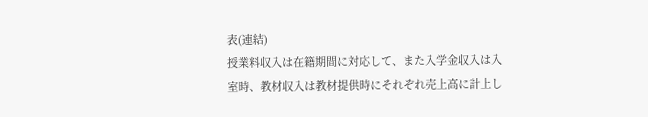表(連結)
授業料収入は在籍期間に対応して、また入学金収入は入室時、教材収入は教材提供時にそれぞれ売上高に計上し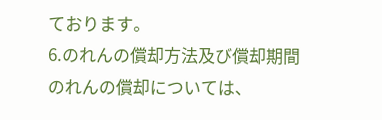ております。
6.のれんの償却方法及び償却期間
のれんの償却については、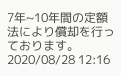7年~10年間の定額法により償却を行っております。
2020/08/28 12:16